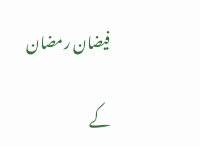فیضان رمضان

کے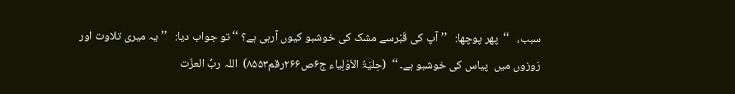سبب،   ‘‘  پھر پوچھا:   ’’ آپ کی قَبْرسے مشک کی خوشبو کیوں آرہی ہے؟ ‘‘ تو جواب دیا:   ’’ یہ میری تلاوت اور رَوزوں میں  پیاس کی خوشبو ہے۔ ‘‘  (حِلیَۃُ الاَوْلِیاء ج۶ص۲۶۶رقم۸۵۵۳)  اللہ ربُّ العزّت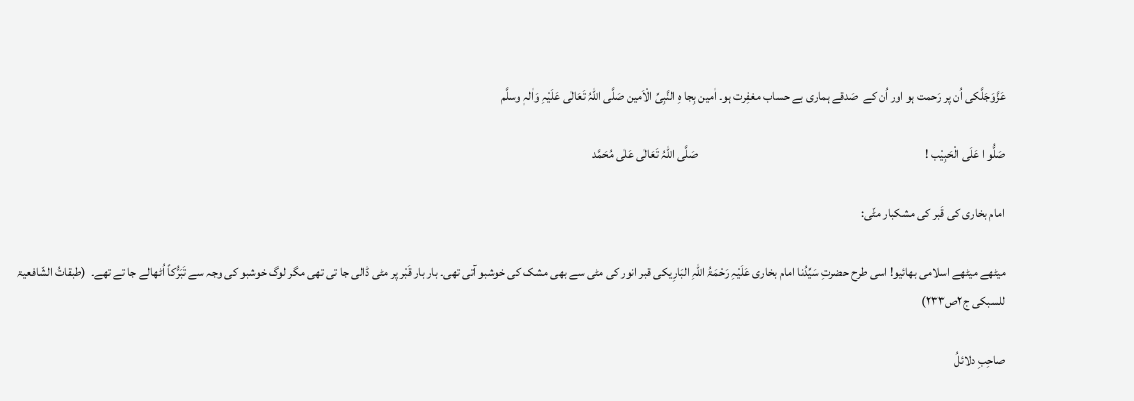عَزَّوَجَلَّکی اُن پر رَحمت ہو اور اُن کے  صَدقے ہماری بے حساب مغفِرت ہو۔ اٰمین بِجا ہِ النَّبِیِّ الْاَمین صَلَّی اللہُ تَعَالٰی عَلَیْہِ وَاٰلہٖ وسلَّم

صَلُّو ا عَلَی الْحَبِیْب !                                                                                              صَلَّی اللہُ تَعَالٰی عَلٰی مُحَمَّد

امام بخاری کی قَبر کی مشکبار مٹّی:

میٹھے میٹھے اسلامی بھائیو! اسی طرح حضرتِ سَیِّدُنا امام بخاری عَلَیْہِ رَحْمَۃُ اللہِ البَارِیکی قبر انور کی مٹی سے بھی مشک کی خوشبو آتی تھی۔ بار بار قَبْر پر مٹی ڈالی جا تی تھی مگر لوگ خوشبو کی وجہ سے تَبَرُّکاً اُٹھالے جا تے تھے۔  (طبقاتُ الشّافعیۃ للسبکی ج۲ص۲۳۳)

صاحِبِ دلائلُ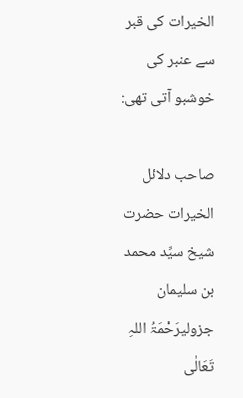الخیرات کی قبر سے عنبر کی خوشبو آتی تھی:

صاحب دلائل الخیرات حضرت شیخ سیِّد محمد بن سلیمان جزولیرَحْمَۃُ اللہِ تَعَالٰی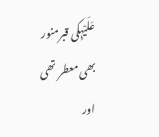عَلَیْہِکی قبرمنور بھی معطر تھی اور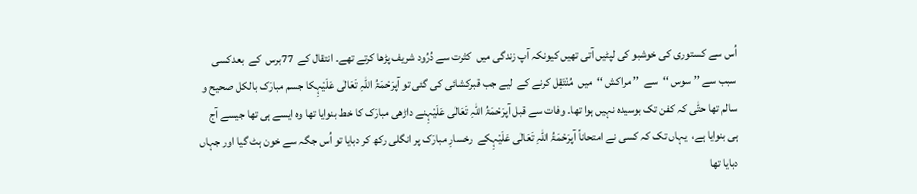اُس سے کستوری کی خوشبو کی لپٹیں آتی تھیں کیونکہ آپ زندگی میں  کثرت سے دُرُود شریف پڑھا کرتے تھے۔ انتقال کے  77برس  کے  بعدکسی سبب سے ’’ سوس ‘‘  سے  ’’ مراکش ‘‘  میں  مُنْتَقِل کرنے کے  لیے جب قبرکشائی کی گئی تو آپرَحْمَۃُ اللہِ تَعَالٰی عَلَیْہِکا جسم مبارَک بالکل صحیح و سالم تھا حتّٰی کہ کفن تک بوسیدہ نہیں ہوا تھا۔ وفات سے قبل آپرَحْمَۃُ اللہِ تَعَالٰی عَلَیْہِنے داڑھی مبارَک کا خط بنوایا تھا وہ ایسے ہی تھا جیسے آج ہی بنوایا ہے،  یہاں تک کہ کسی نے امتحاناً آپرَحْمَۃُ اللہِ تَعَالٰی عَلَیْہِکے  رخسارِ مبارَک پر انگلی رکھ کر دبایا تو اُس جگہ سے خون ہٹ گیا اور جہاں دبایا تھا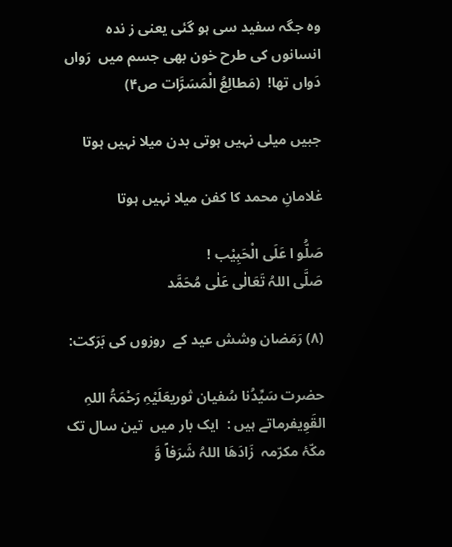وہ جگہ سفید سی ہو گئی یعنی ز ندہ انسانوں کی طرح خون بھی جسم میں  رَواں دَواں تھا!  (مَطالِعُ الْمَسَرَّات ص۴)

جبیں میلی نہیں ہوتی بدن میلا نہیں ہوتا

غلامانِ محمد کا کفن میلا نہیں ہوتا

صَلُّو ا عَلَی الْحَبِیْب !                                                                                              صَلَّی اللہُ تَعَالٰی عَلٰی مُحَمَّد

(۸) رَمَضان وشش عید کے  روزوں کی بَرَکت:

حضرت سَیِّدُنا سُفیان ثوریعَلَیْہِ رَحْمَۃُ اللہِ القَوِیفرماتے ہیں :  ایک بار میں  تین سال تک مکّۂ مکرّمہ  زَادَھَا اللہُ شَرَفاً وَّ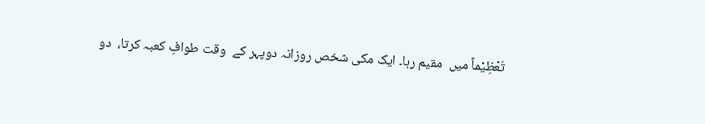تَعْظِیْماً میں  مقیم رہا۔ ایک مکی شخص روزانہ دوپہر کے  وقت طوافِ کعبہ کرتا،  دو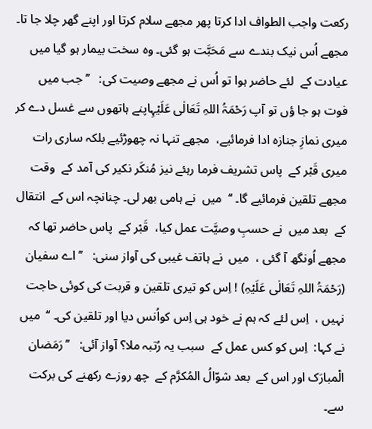رکعت واجب الطواف ادا کرتا پھر مجھے سلام کرتا اور اپنے گھر چلا جا تا۔ مجھے اُس نیک بندے سے مَحَبَّت ہو گئی۔ وہ سخت بیمار ہو گیا میں  عیادت کے  لئے حاضر ہوا تو اُس نے مجھے وصیت کی:   ’’ جب میں  فوت ہو جا ؤں تو آپ رَحْمَۃُ اللہِ تَعَالٰی عَلَیْہِاپنے ہاتھوں سے غسل دے کر میری نمازِ جنازہ ادا فرمائیے،  مجھے تنہا نہ چھوڑئیے بلکہ ساری رات میری قَبْر کے  پاس تشریف فرما رہئے نیز مُنکَر نکیر کی آمد کے  وقت مجھے تلقین فرمائیے گا۔ ‘‘  میں  نے ہامی بھر لی۔ چنانچہ اس کے  انتقال کے  بعد میں  نے حسبِ وصیَّت عمل کیا،  قَبْر کے  پاس حاضر تھا کہ مجھے اُونگھ آ گئی ،  میں  نے ہاتف غیبی کی آواز سنی:   ’’ اے سفیان (رَحْمَۃُ اللہِ تَعَالٰی عَلَیْہِ) ! اِس کو تیری تلقین و قربت کی کوئی حاجت نہیں ،  اِس لئے کہ ہم نے خود ہی اِس کواُنس دیا اور تلقین کی۔ ‘‘  میں  نے کہا:  اِس کو کس عمل کے  سبب یہ رُتبہ ملا؟ آواز آئی:   ’’ رَمَضان الْمبارَک اور اس کے  بعد شوّالُ المُکرَّم کے  چھ روزے رکھنے کی برکت سے۔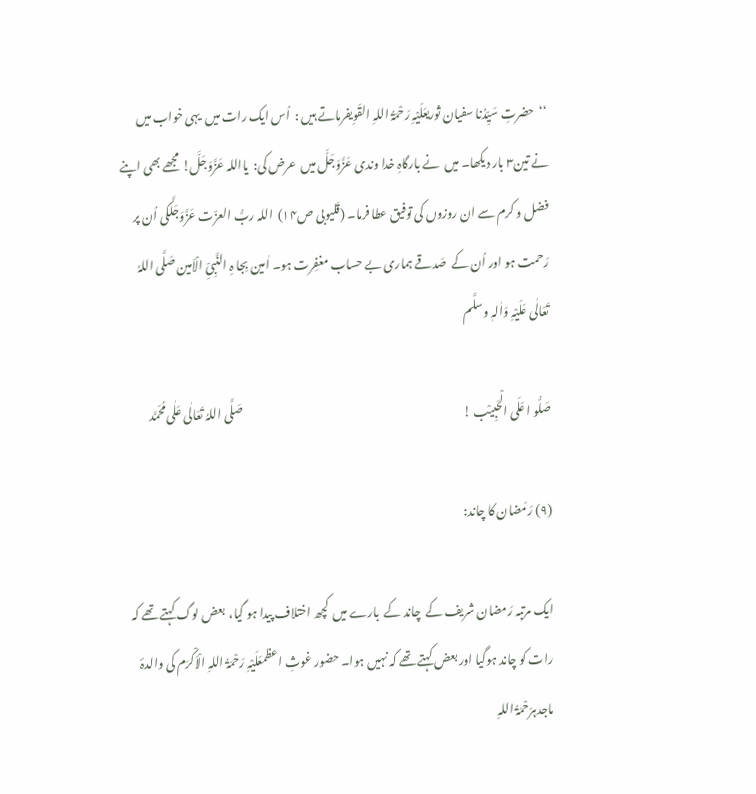‘‘  حضرتِ سَیِّدُنا سفیان ثوریعَلَیْہِ رَحْمَۃُ اللہِ القَوِیفرماتے ہیں :  اُس ایک رات میں  یہی خواب میں  نے تین۳ بار دیکھا۔ میں  نے بارگاہِ خدا وندی عَزَّوَجَلَّ میں  عرض کی:  یااللہ عَزَّوَجَلَّ! مجھے بھی اپنے فضل و کرم سے ان روزوں کی توفیق عطا فرما۔ (قَلیوبی ص۱۴)  اللہ ربُّ العزّت عَزَّوَجَلَّکی اُن پر رَحمت ہو اور اُن کے  صَدقے ہماری بے حساب مغفِرت ہو۔ اٰمین بِجا ہِ النَّبِیِّ الْاَمین صَلَّی اللہُ تَعَالٰی عَلَیْہِ وَاٰلہٖ وسلَّم

صَلُّو ا عَلَی الْحَبِیْب !                                                                                              صَلَّی اللہُ تَعَالٰی عَلٰی مُحَمَّد

(۹) رَمَضان کا چاند:

ایک مرتبہ رَمضان شریف کے  چاند کے  بارے میں  کچھ اختلاف پیدا ہو گیا،  بعض لوگ کہتے تھے کہ رات کو چاند ہوگیا اور بعض کہتے تھے کہ نہیں ہوا۔ حضور غوثِ اعظمعَلَیْہِ رَحْمَۃُ اللہِ الْاَکْرَم کی والدۂ ماجدہرَحْمَۃُ اللہِ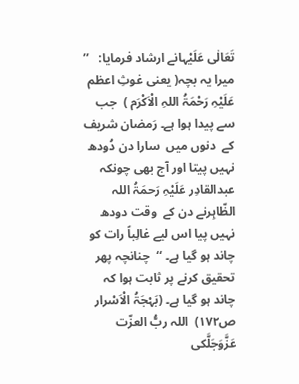تَعَالٰی عَلَیْہانے ارشاد فرمایا:   ’’ میرا یہ بچہ( یعنی غوثِ اعظم عَلَیْہِ رَحْمَۃُ اللہِ الْاَکْرَم )  جب سے پیدا ہوا ہے۔ رَمضان شریف کے  دنوں میں  سارا دن دُودھ نہیں پیتا اور آج بھی چونکہ عبدالقادِر عَلَیْہِ رَحمَۃُ اللہ الظّاہِرنے دن کے  وقت دودھ نہیں پیا اس لیے غالِباً رات کو چاند ہو گیا ہے۔ ‘‘  چنانچہ پھر تحقیق کرنے پر ثابت ہوا کہ چاند ہو گیا ہے۔ (بَہْجَۃُ الْاَسْرار ص۱۷۲)  اللہ ربُّ العزّت عَزَّوَجَلَّکی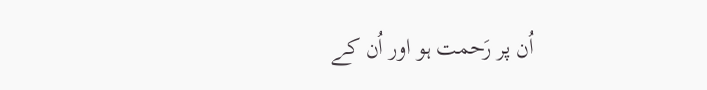اُن پر رَحمت ہو اور اُن کے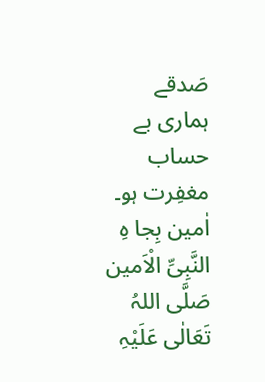صَدقے ہماری بے حساب مغفِرت ہو۔ اٰمین بِجا ہِ النَّبِیِّ الْاَمین صَلَّی اللہُ تَعَالٰی عَلَیْہِ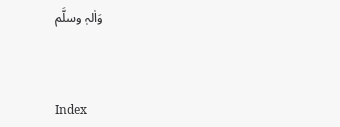وَاٰلہٖ وسلَّم



Index